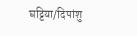घट्टिया/दिपांशु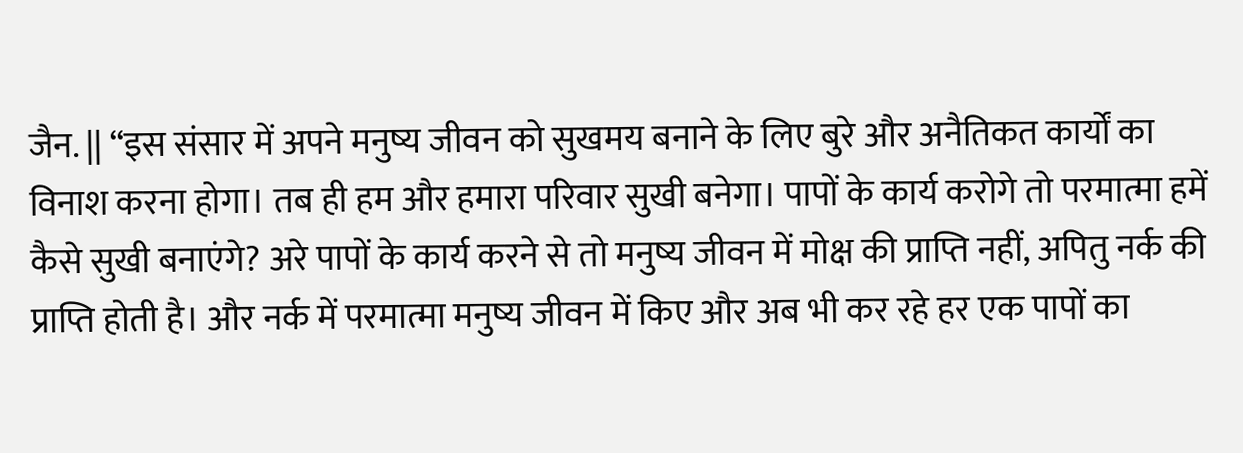जैन. || “इस संसार में अपने मनुष्य जीवन को सुखमय बनाने के लिए बुरे और अनैतिकत कार्यों का विनाश करना होगा। तब ही हम और हमारा परिवार सुखी बनेगा। पापों के कार्य करोगे तो परमात्मा हमें कैसे सुखी बनाएंगे? अरे पापों के कार्य करने से तो मनुष्य जीवन में मोक्ष की प्राप्ति नहीं, अपितु नर्क की प्राप्ति होती है। और नर्क में परमात्मा मनुष्य जीवन में किए और अब भी कर रहे हर एक पापों का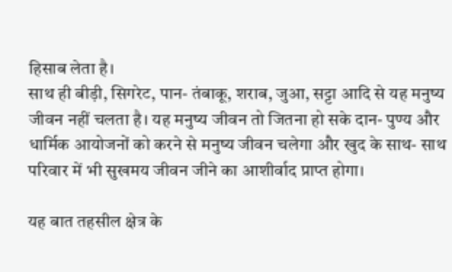हिसाब लेता है।
साथ ही बीड़ी, सिगरेट, पान- तंबाकू, शराब, जुआ, सट्टा आदि से यह मनुष्य जीवन नहीं चलता है। यह मनुष्य जीवन तो जितना हो सके दान- पुण्य और धार्मिक आयोजनों को करने से मनुष्य जीवन चलेगा और खुद के साथ- साथ परिवार में भी सुखमय जीवन जीने का आशीर्वाद प्राप्त होगा।

यह बात तहसील क्षेत्र के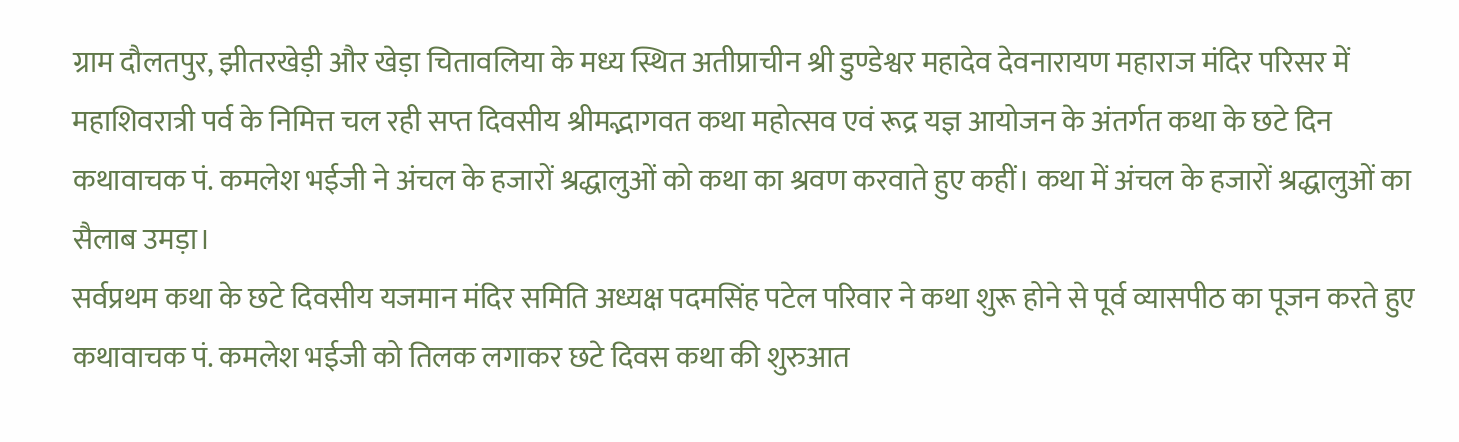ग्राम दौलतपुर, झीतरखेड़ी और खेड़ा चितावलिया के मध्य स्थित अतीप्राचीन श्री डुण्डेश्वर महादेव देवनारायण महाराज मंदिर परिसर में महाशिवरात्री पर्व के निमित्त चल रही सप्त दिवसीय श्रीमद्भागवत कथा महोत्सव एवं रूद्र यज्ञ आयोजन के अंतर्गत कथा के छटे दिन कथावाचक पं. कमलेश भईजी ने अंचल के हजारों श्रद्धालुओं को कथा का श्रवण करवाते हुए कहीं। कथा में अंचल के हजारों श्रद्धालुओं का सैलाब उमड़ा।
सर्वप्रथम कथा के छटे दिवसीय यजमान मंदिर समिति अध्यक्ष पदमसिंह पटेल परिवार ने कथा शुरू होने से पूर्व व्यासपीठ का पूजन करते हुए कथावाचक पं. कमलेश भईजी को तिलक लगाकर छटे दिवस कथा की शुरुआत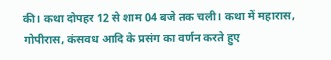की। कथा दोपहर 12 से शाम 04 बजे तक चली। कथा में महारास, गोपीरास, कंसवध आदि के प्रसंग का वर्णन करते हुए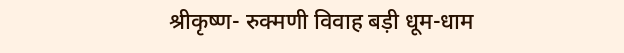श्रीकृष्ण- रुक्मणी विवाह बड़ी धूम-धाम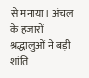से मनाया। अंचल के हजारों श्रद्धालुओं ने बड़ी शांति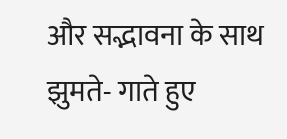और सद्भावना के साथ झुमते- गाते हुए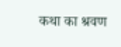कथा का श्रवण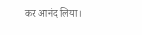कर आनंद लिया।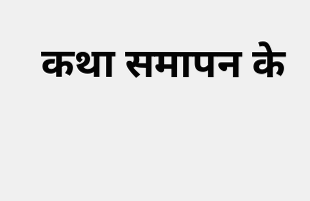कथा समापन के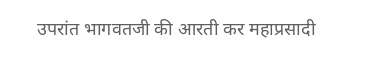उपरांत भागवतजी की आरती कर महाप्रसादी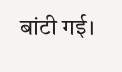बांटी गई।